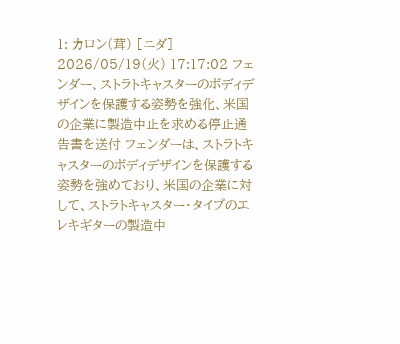1: カロン(茸) [ニダ] 2026/05/19(火) 17:17:02 フェンダー、ストラトキャスターのボディデザインを保護する姿勢を強化、米国の企業に製造中止を求める停止通告書を送付 フェンダーは、ストラトキャスターのボディデザインを保護する姿勢を強めており、米国の企業に対して、ストラトキャスター・タイプのエレキギターの製造中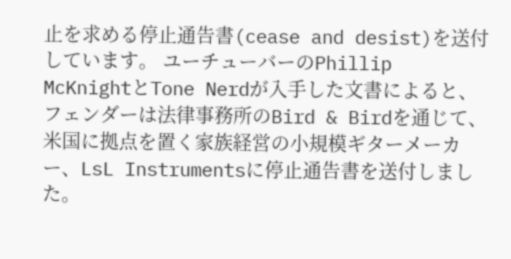止を求める停止通告書(cease and desist)を送付しています。 ユーチューバーのPhillip McKnightとTone Nerdが入手した文書によると、フェンダーは法律事務所のBird & Birdを通じて、米国に拠点を置く家族経営の小規模ギターメーカー、LsL Instrumentsに停止通告書を送付しました。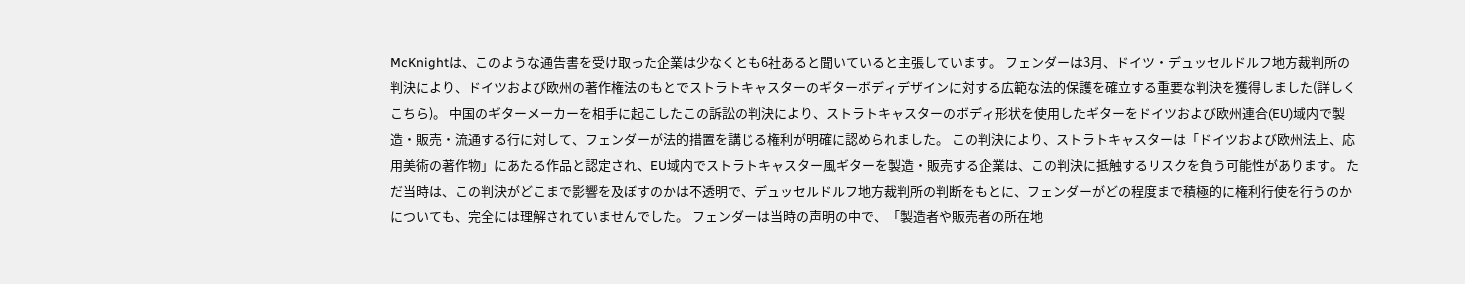McKnightは、このような通告書を受け取った企業は少なくとも6社あると聞いていると主張しています。 フェンダーは3月、ドイツ・デュッセルドルフ地方裁判所の判決により、ドイツおよび欧州の著作権法のもとでストラトキャスターのギターボディデザインに対する広範な法的保護を確立する重要な判決を獲得しました(詳しくこちら)。 中国のギターメーカーを相手に起こしたこの訴訟の判決により、ストラトキャスターのボディ形状を使用したギターをドイツおよび欧州連合(EU)域内で製造・販売・流通する行に対して、フェンダーが法的措置を講じる権利が明確に認められました。 この判決により、ストラトキャスターは「ドイツおよび欧州法上、応用美術の著作物」にあたる作品と認定され、EU域内でストラトキャスター風ギターを製造・販売する企業は、この判決に抵触するリスクを負う可能性があります。 ただ当時は、この判決がどこまで影響を及ぼすのかは不透明で、デュッセルドルフ地方裁判所の判断をもとに、フェンダーがどの程度まで積極的に権利行使を行うのかについても、完全には理解されていませんでした。 フェンダーは当時の声明の中で、「製造者や販売者の所在地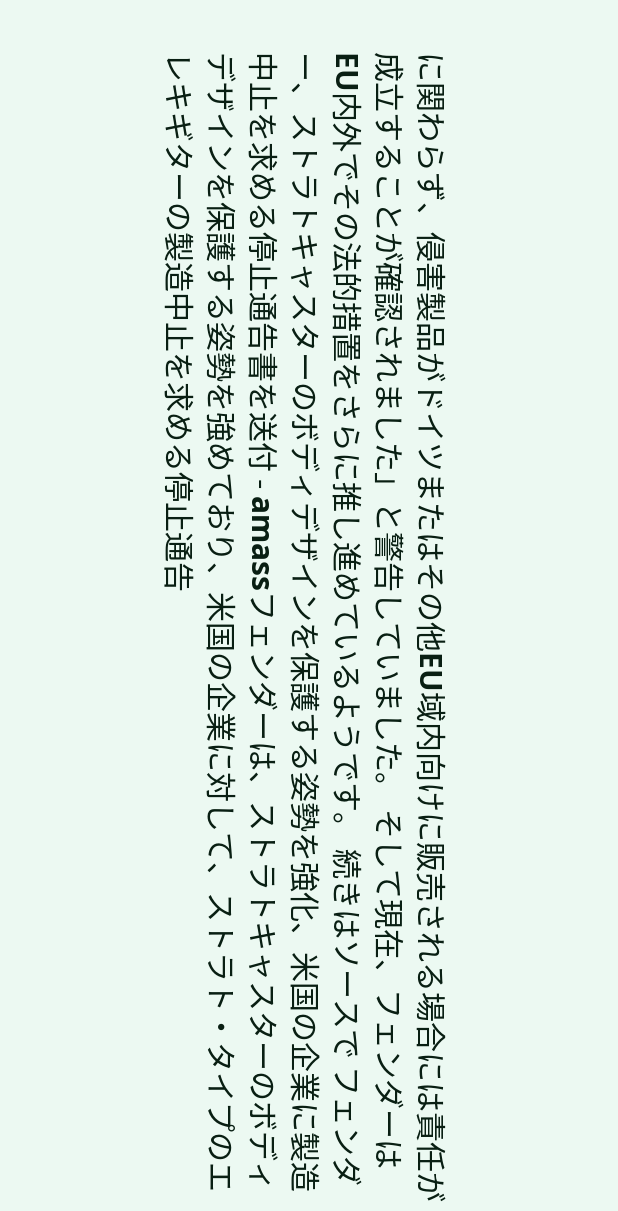に関わらず、侵害製品がドイツまたはその他EU域内向けに販売される場合には責任が成立することが確認されました」と警告していました。 そして現在、フェンダーはEU内外でその法的措置をさらに推し進めているようです。 続きはソースで フェンダー、ストラトキャスターのボディデザインを保護する姿勢を強化、米国の企業に製造中止を求める停止通告書を送付 - amassフェンダーは、ストラトキャスターのボディデザインを保護する姿勢を強めており、米国の企業に対して、ストラト・タイプのエレキギターの製造中止を求める停止通告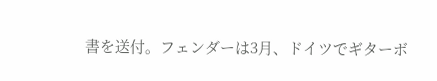書を送付。フェンダーは3月、ドイツでギターボ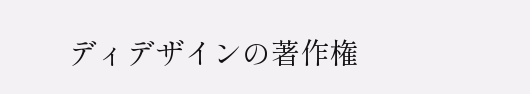ディデザインの著作権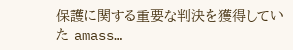保護に関する重要な判決を獲得していた amass…